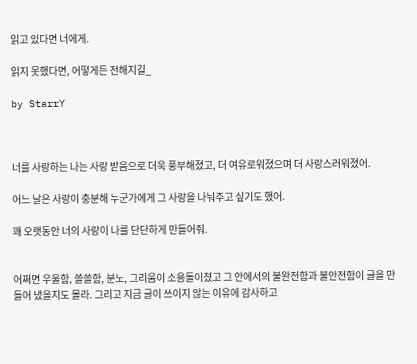읽고 있다면 너에게.

읽지 못했다면, 어떻게든 전해지길_

by StarrY



너를 사랑하는 나는 사랑 받음으로 더욱 풍부해졌고, 더 여유로워졌으며 더 사랑스러워졌어.

어느 날은 사랑이 충분해 누군가에게 그 사랑을 나눠주고 싶기도 했어.

꽤 오랫동안 너의 사랑이 나를 단단하게 만들어줘.


어쩌면 우울함, 쓸쓸함, 분노, 그리움이 소용돌이쳤고 그 안에서의 불완전함과 불안전함이 글을 만들어 냈을지도 몰라. 그리고 지금 글이 쓰이지 않는 이유에 감사하고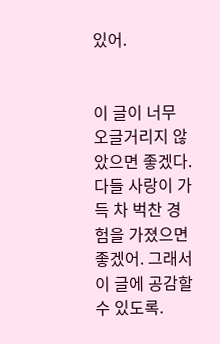있어.


이 글이 너무 오글거리지 않았으면 좋겠다. 다들 사랑이 가득 차 벅찬 경험을 가졌으면 좋겠어. 그래서 이 글에 공감할 수 있도록.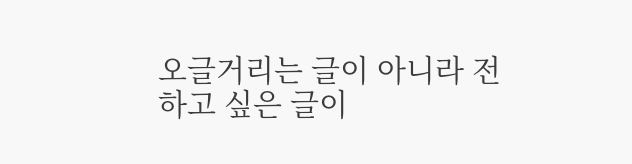오글거리는 글이 아니라 전하고 싶은 글이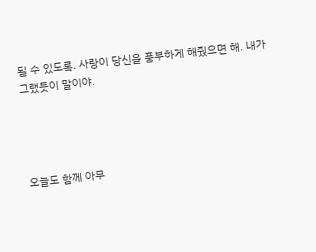될 수 있도록. 사랑이 당신을 풍부하게 해줬으면 해. 내가 그랬듯이 말이야.




오늘도 함께 아무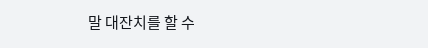말 대잔치를 할 수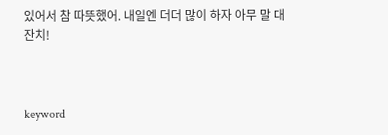있어서 참 따뜻했어. 내일엔 더더 많이 하자 아무 말 대잔치!



keyword